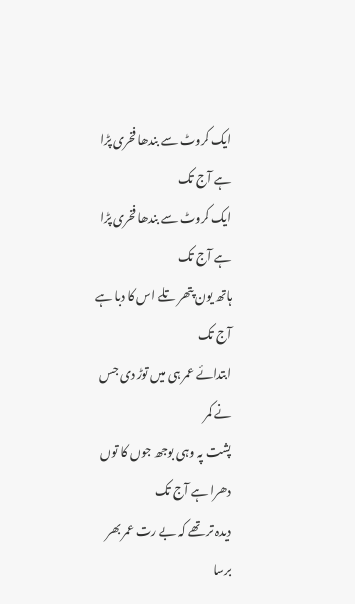ایک کروٹ سے بندھا فخری پڑا ہے آج تک
ایک کروٹ سے بندھا فخری پڑا ہے آج تک
ہاتھ یون پتھر تلے اس کا دبا ہے آج تک
ابتدائے عمر ہی میں توڑ دی جس نے کمر
پشت پہ وہی بوجھ جوں کا توں دھرا ہے آج تک
دیدہ تر تھے کہ بے رت عمر بھر برسا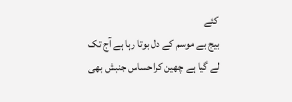کئے
بیج بے موسم کے دل بوتا رہا ہے آج تک
لے گیا ہے چھین کراحساس جنبش بھی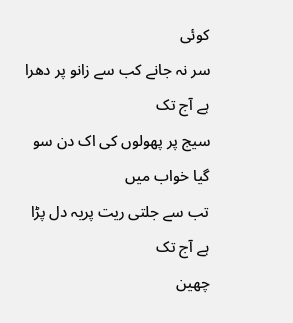کوئی
سر نہ جانے کب سے زانو پر دھرا ہے آج تک
سیج پر پھولوں کی اک دن سو گیا خواب میں
تب سے جلتی ریت پریہ دل پڑا ہے آج تک
چھین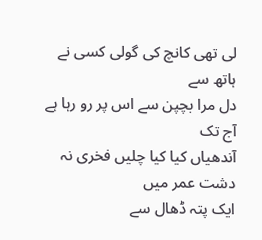لی تھی کانچ کی گولی کسی نے ہاتھ سے
دل مرا بچپن سے اس پر رو رہا ہے آج تک
آندھیاں کیا کیا چلیں فخری نہ دشت عمر میں
ایک پتہ ڈھال سے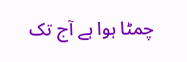چمٹا ہوا ہے آج تک